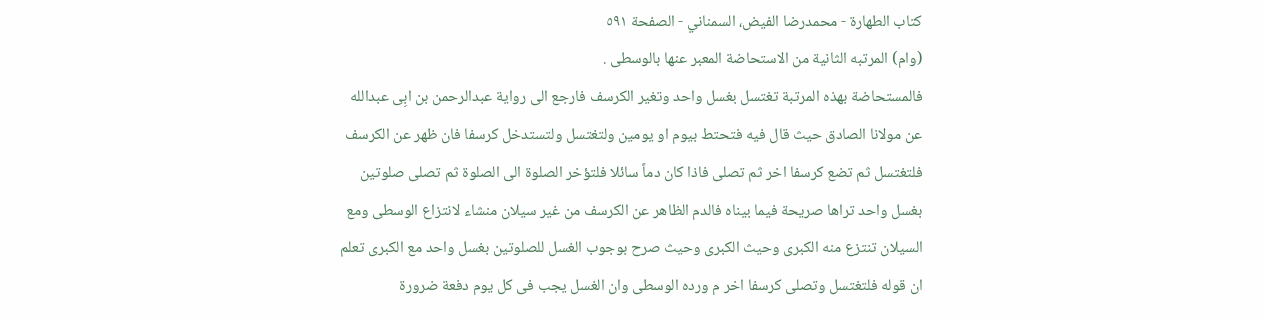كتاب الطهارة - محمدرضا الفيض، السمناني - الصفحة ٥٩١
(وام) المرتبه الثانية من الاستحاضة المعبر عنها بالوسطى .
فالمستحاضة بهذه المرتبة تغتسل بغسل واحد وتغير الكرسف فارجع الى رواية عبدالرحمن بن ابِی عبدالله عن مولانا الصادق حيث قال فيه فتحتط بيوم او يومين ولتغتسل ولتستدخل كرسفا فان ظهر عن الكرسف فلتغتسل ثم تضع كرسفا اخر ثم تصلى فاذا كان دماً سائلا فلتؤخر الصلوة الى الصلوة ثم تصلى صلوتين بغسل واحد تراها صريحة فيما بيناه فالدم الظاهر عن الكرسف من غير سيلان منشاء لانتزاع الوسطى ومع السيلان تنتزع منه الكبرى وحيث الكبرى وحيث صرح بوجوب الغسل للصلوتين بغسل واحد مع الكبرى تعلم ان قوله فلتغتسل وتصلى كرسفا اخر م ورده الوسطى وان الغسل يجب فى كل يوم دفعة ضرورة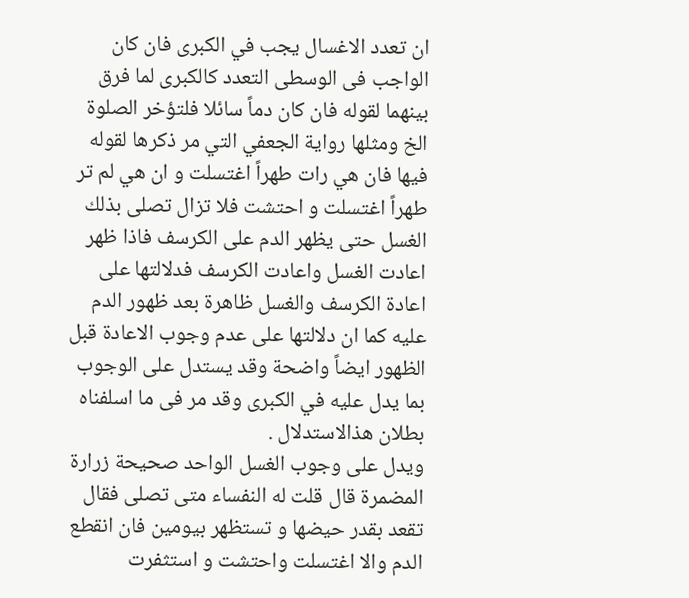ان تعدد الاغسال يجب في الكبرى فان كان الواجب فى الوسطى التعدد كالكبرى لما فرق بينهما لقوله فان كان دماً سائلا فلتؤخر الصلوة الخ ومثلها رواية الجعفي التي مر ذكرها لقوله فيها فان هي رات طهراً اغتسلت و ان هي لم تر طهراً اغتسلت و احتشت فلا تزال تصلى بذلك الغسل حتى يظهر الدم على الكرسف فاذا ظهر اعادت الغسل واعادت الكرسف فدلالتها على اعادة الكرسف والغسل ظاهرة بعد ظهور الدم عليه كما ان دلالتها على عدم وجوب الاعادة قبل الظهور ايضاً واضحة وقد يستدل على الوجوب بما يدل عليه في الكبرى وقد مر فى ما اسلفناه بطلان هذالاستدلال .
ويدل على وجوب الغسل الواحد صحيحة زرارة المضمرة قال قلت له النفساء متى تصلى فقال تقعد بقدر حيضها و تستظهر بيومين فان انقطع الدم والا اغتسلت واحتشت و استثفرت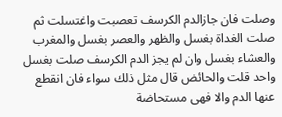وصلت فان جازالدم الكرسف تعصبت واغتسلت ثم صلت الغداة بغسل والظهر والعصر بغسل والمغرب والعشاء بغسل وان لم يجز الدم الكرسف صلت بغسل واحد قلت والحائض قال مثل ذلك سواء فان انقطع عنها الدم والا فهى مستحاضة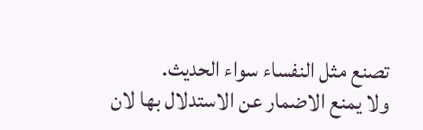تصنع مثل النفساء سواء الحديث.
ولا يمنع الاضمار عن الاستدلال بها لان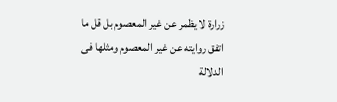زرارة لا يظمر عن غير المعصوم بل قل ما اتفق روايته عن غير المعصوم ومثلها فى الدلالة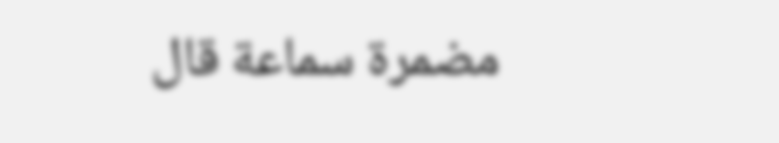مضمرة سماعة قال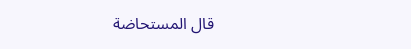قال المستحاضة